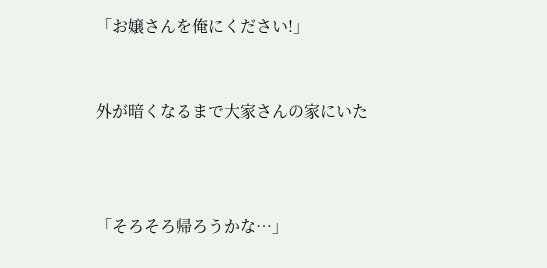「お嬢さんを俺にください!」


外が暗くなるまで大家さんの家にいた



「そろそろ帰ろうかな…」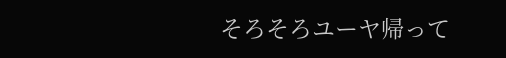そろそろユーヤ帰って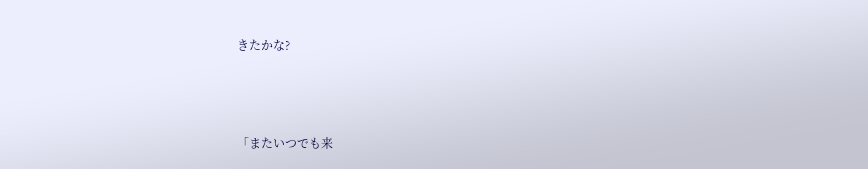きたかな?



「またいつでも来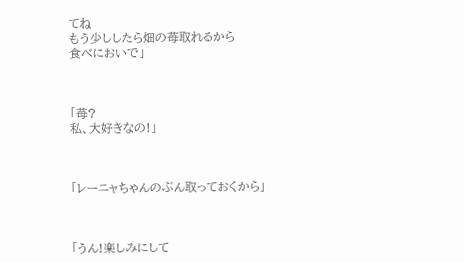てね
もう少ししたら畑の苺取れるから
食べにおいで」



「苺?
私、大好きなの!」



「レーニャちゃんのぶん取っておくから」



「うん!楽しみにして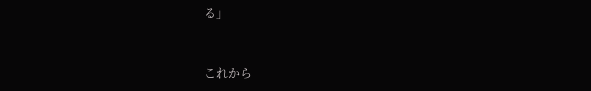る」



これから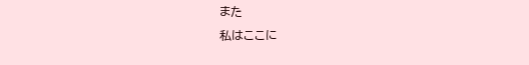また
私はここに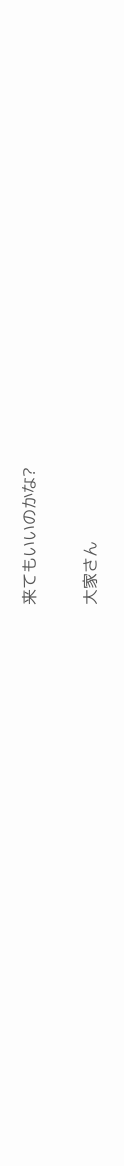来てもいいのかな?

大家さん